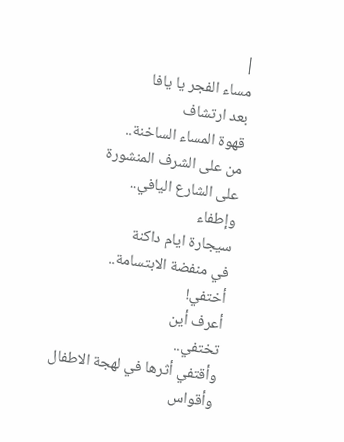|
مساء الفجر يا يافا
بعد ارتشاف
قهوة المساء الساخنة..
من على الشرف المنشورة
على الشارع اليافي..
وإطفاء
سيجارة ايام داكنة
في منفضة الابتسامة..
أختفي!
أعرف أين
تختفي..
وأقتفي أثرها في لهجة الاطفال
وأقواس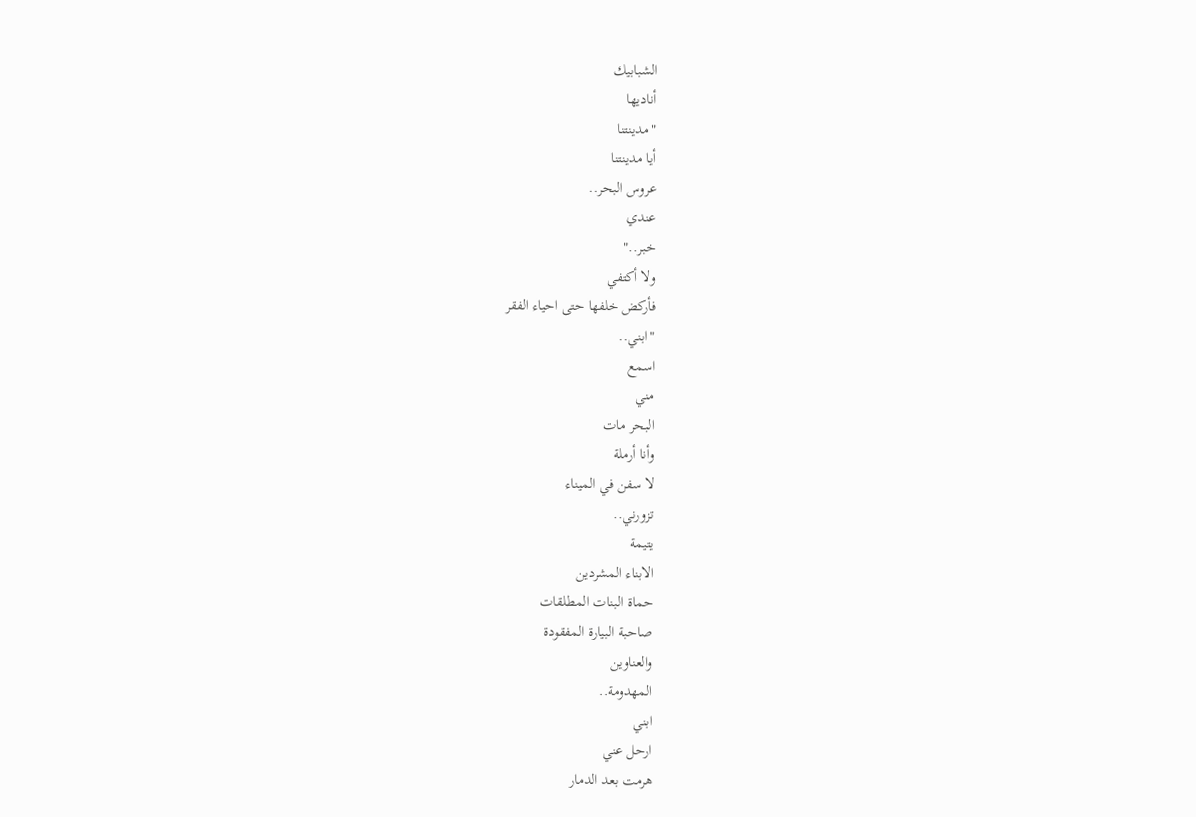الشبابيك
أناديها
"مدينتنا
أيا مدينتنا
عروس البحر..
عندي
خبر.."
ولا أكتفي
فأركض خلفها حتى احياء الفقر
"ابني..
اسمع
مني
البحر مات
وأنا أرملة
لا سفن في الميناء
تزورني..
يتيمة
الابناء المشردين
حماة البنات المطلقات
صاحبة البيارة المفقودة
والعناوين
المهدومة..
ابني
ارحل عني
هرمت بعد الدمار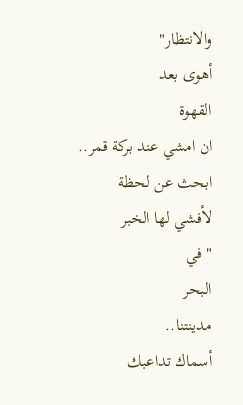والانتظار"
أهوى بعد
القهوة
ان امشي عند بركة قمر..
ابحث عن لحظة
لأفشي لها الخبر
"في
البحر
مدينتنا..
أسماك تداعبك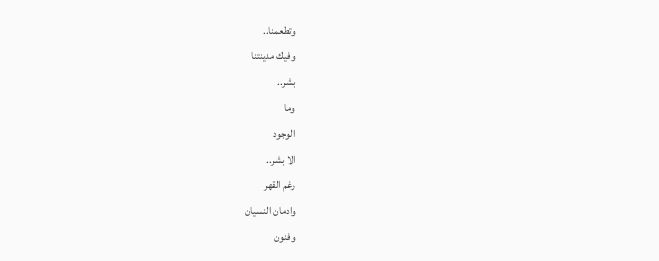وتطعمنا..
وفيك مدينتنا
بشر..
وما
الوجود
الا بشر..
رغم القهر
وادمان النسيان
وفنون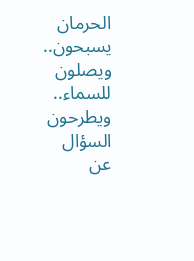الحرمان
يسبحون..
ويصلون للسماء..
ويطرحون السؤال
عن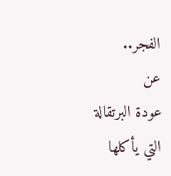الفجر..
عن
عودة البرتقالة
التي يأكلها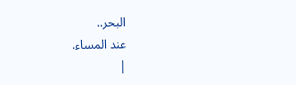البحر..
عند المساء.
|